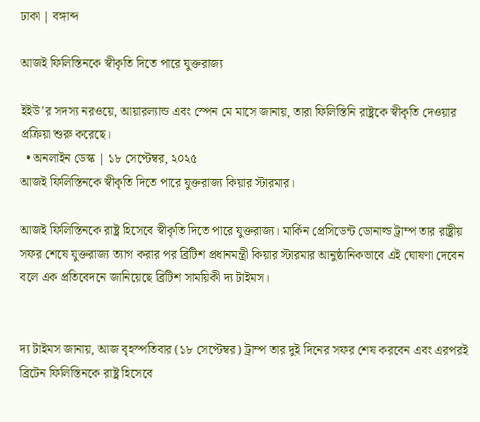ঢাকা | বঙ্গাব্দ

আজই ফিলিস্তিনকে স্বীকৃতি দিতে পারে যুক্তরাজ্য

ইইউ’র সদস্য নরওয়ে, আয়ারল্যান্ড এবং স্পেন মে মাসে জানায়, তারা ফিলিস্তিনি রাষ্ট্রকে স্বীকৃতি দেওয়ার প্রক্রিয়া শুরু করেছে।
  • অনলাইন ডেস্ক | ১৮ সেপ্টেম্বর, ২০২৫
আজই ফিলিস্তিনকে স্বীকৃতি দিতে পারে যুক্তরাজ্য কিয়ার স্টারমার।

আজই ফিলিস্তিনকে রাষ্ট্র হিসেবে স্বীকৃতি দিতে পারে যুক্তরাজ্য। মার্কিন প্রেসিডেন্ট ডোনাল্ড ট্রাম্প তার রাষ্ট্রীয় সফর শেষে যুক্তরাজ্য ত্যাগ করার পর ব্রিটিশ প্রধানমন্ত্রী কিয়ার স্টারমার আনুষ্ঠানিকভাবে এই ঘোষণা দেবেন বলে এক প্রতিবেদনে জানিয়েছে ব্রিটিশ সাময়িকী দ্য টাইমস।


দ্য টাইমস জানায়, আজ বৃহস্পতিবার (১৮ সেপ্টেম্বর) ট্রাম্প তার দুই দিনের সফর শেষ করবেন এবং এরপরই ব্রিটেন ফিলিস্তিনকে রাষ্ট্র হিসেবে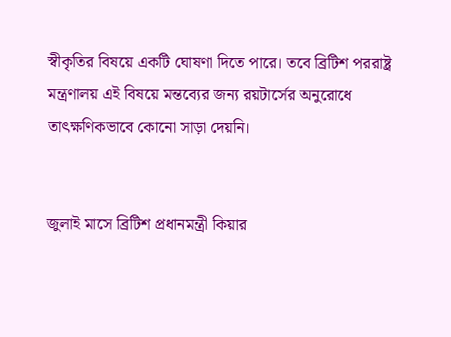স্বীকৃতির বিষয়ে একটি ঘোষণা দিতে পারে। তবে ব্রিটিশ পররাষ্ট্র মন্ত্রণালয় এই বিষয়ে মন্তব্যের জন্য রয়টার্সের অনুরোধে তাৎক্ষণিকভাবে কোনো সাড়া দেয়নি।


জুলাই মাসে ব্রিটিশ প্রধানমন্ত্রী কিয়ার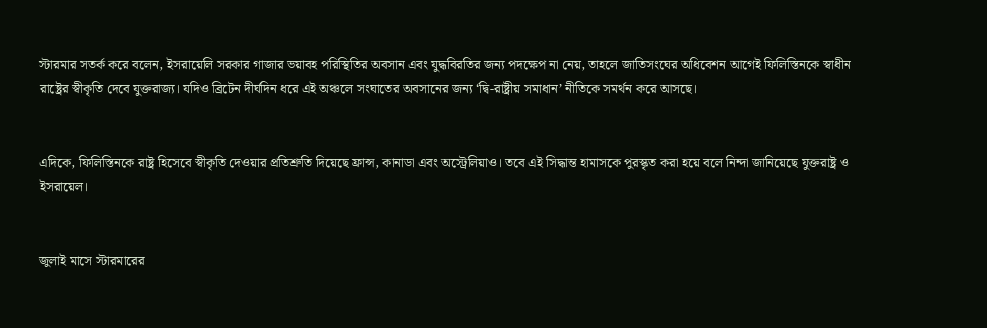স্টারমার সতর্ক করে বলেন, ইসরায়েলি সরকার গাজার ভয়াবহ পরিস্থিতির অবসান এবং যুদ্ধবিরতির জন্য পদক্ষেপ না নেয়, তাহলে জাতিসংঘের অধিবেশন আগেই ফিলিস্তিনকে স্বাধীন রাষ্ট্রের স্বীকৃতি দেবে যুক্তরাজ্য। যদিও ব্রিটেন দীর্ঘদিন ধরে এই অঞ্চলে সংঘাতের অবসানের জন্য ‘দ্বি-রাষ্ট্রীয় সমাধান’ নীতিকে সমর্থন করে আসছে।


এদিকে, ফিলিস্তিনকে রাষ্ট্র হিসেবে স্বীকৃতি দেওয়ার প্রতিশ্রুতি দিয়েছে ফ্রান্স, কানাডা এবং অস্ট্রেলিয়াও। তবে এই সিদ্ধান্ত হামাসকে পুরস্কৃত করা হয়ে বলে নিন্দা জানিয়েছে যুক্তরাষ্ট্র ও ইসরায়েল।


জুলাই মাসে স্টারমারের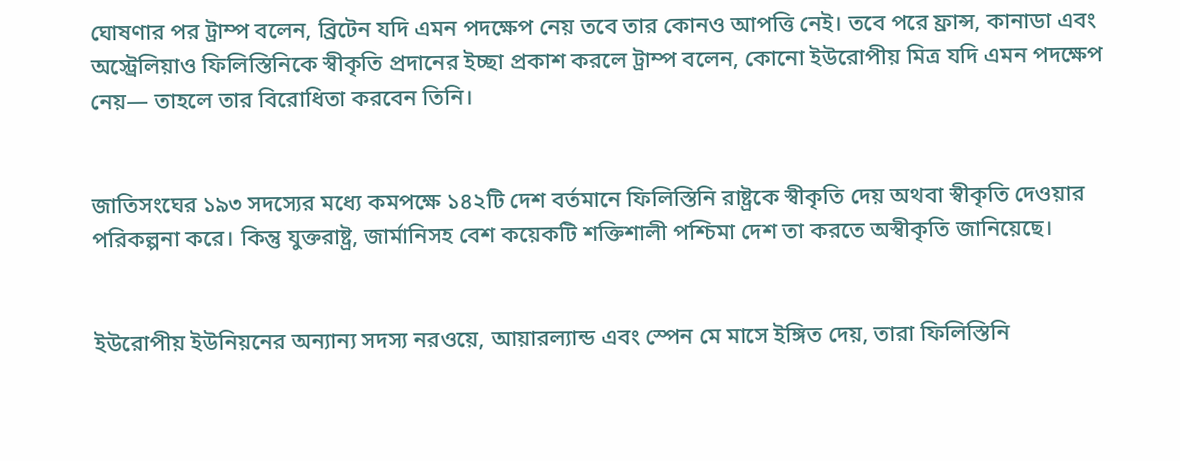ঘোষণার পর ট্রাম্প বলেন, ব্রিটেন যদি এমন পদক্ষেপ নেয় তবে তার কোনও আপত্তি নেই। তবে পরে ফ্রান্স, কানাডা এবং অস্ট্রেলিয়াও ফিলিস্তিনিকে স্বীকৃতি প্রদানের ইচ্ছা প্রকাশ করলে ট্রাম্প বলেন, কোনো ইউরোপীয় মিত্র যদি এমন পদক্ষেপ নেয়— তাহলে তার বিরোধিতা করবেন তিনি।


জাতিসংঘের ১৯৩ সদস্যের মধ্যে কমপক্ষে ১৪২টি দেশ বর্তমানে ফিলিস্তিনি রাষ্ট্রকে স্বীকৃতি দেয় অথবা স্বীকৃতি দেওয়ার পরিকল্পনা করে। কিন্তু যুক্তরাষ্ট্র, জার্মানিসহ বেশ কয়েকটি শক্তিশালী পশ্চিমা দেশ তা করতে অস্বীকৃতি জানিয়েছে।


ইউরোপীয় ইউনিয়নের অন্যান্য সদস্য নরওয়ে, আয়ারল্যান্ড এবং স্পেন মে মাসে ইঙ্গিত দেয়, তারা ফিলিস্তিনি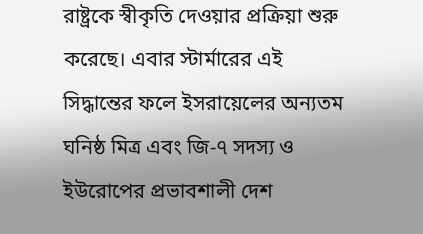রাষ্ট্রকে স্বীকৃতি দেওয়ার প্রক্রিয়া শুরু করেছে। এবার স্টার্মারের এই সিদ্ধান্তের ফলে ইসরায়েলের অন্যতম ঘনিষ্ঠ মিত্র এবং জি-৭ সদস্য ও ইউরোপের প্রভাবশালী দেশ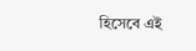হিসেবে এই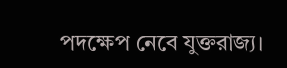পদক্ষেপ নেবে যুক্তরাজ্য।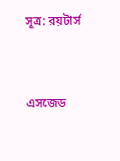সূত্র: রয়টার্স


এসজেড